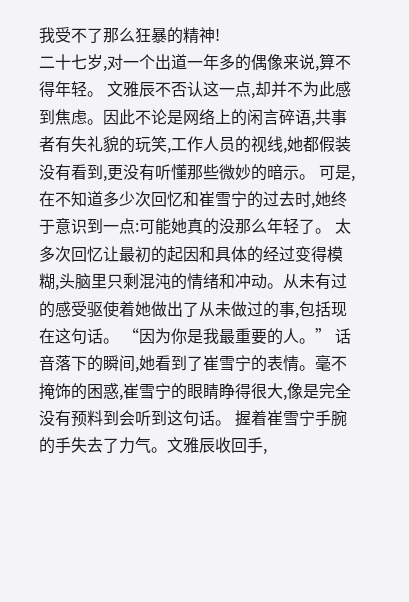我受不了那么狂暴的精神!
二十七岁,对一个出道一年多的偶像来说,算不得年轻。 文雅辰不否认这一点,却并不为此感到焦虑。因此不论是网络上的闲言碎语,共事者有失礼貌的玩笑,工作人员的视线,她都假装没有看到,更没有听懂那些微妙的暗示。 可是,在不知道多少次回忆和崔雪宁的过去时,她终于意识到一点:可能她真的没那么年轻了。 太多次回忆让最初的起因和具体的经过变得模糊,头脑里只剩混沌的情绪和冲动。从未有过的感受驱使着她做出了从未做过的事,包括现在这句话。 “因为你是我最重要的人。” 话音落下的瞬间,她看到了崔雪宁的表情。毫不掩饰的困惑,崔雪宁的眼睛睁得很大,像是完全没有预料到会听到这句话。 握着崔雪宁手腕的手失去了力气。文雅辰收回手,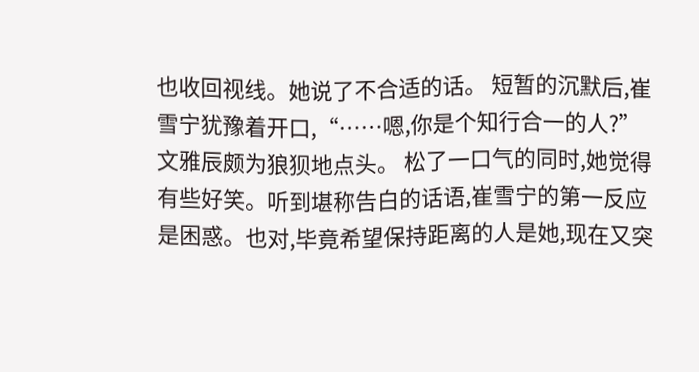也收回视线。她说了不合适的话。 短暂的沉默后,崔雪宁犹豫着开口,“……嗯,你是个知行合一的人?” 文雅辰颇为狼狈地点头。 松了一口气的同时,她觉得有些好笑。听到堪称告白的话语,崔雪宁的第一反应是困惑。也对,毕竟希望保持距离的人是她,现在又突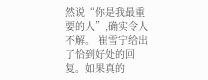然说“你是我最重要的人”,确实令人不解。 崔雪宁给出了恰到好处的回复。如果真的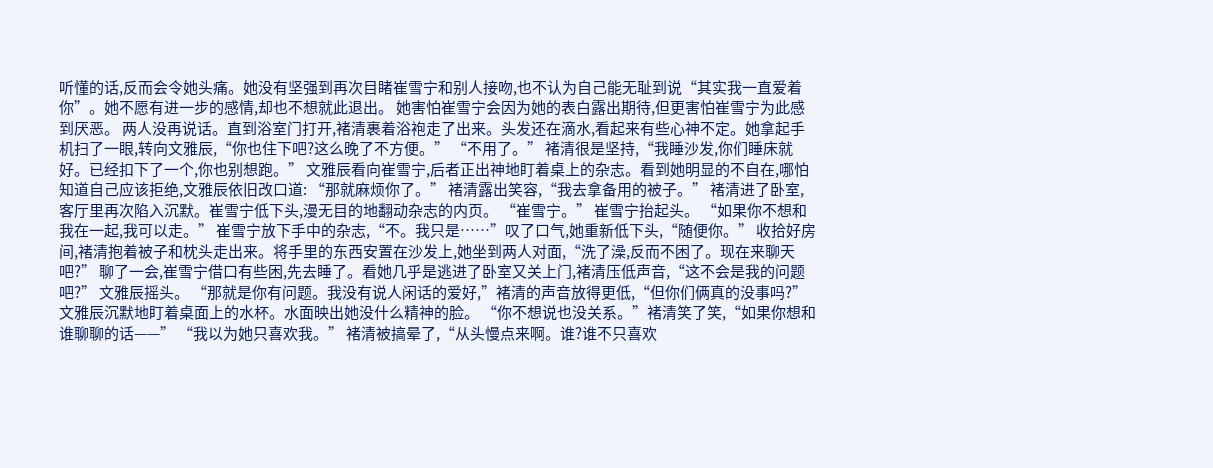听懂的话,反而会令她头痛。她没有坚强到再次目睹崔雪宁和别人接吻,也不认为自己能无耻到说“其实我一直爱着你”。她不愿有进一步的感情,却也不想就此退出。 她害怕崔雪宁会因为她的表白露出期待,但更害怕崔雪宁为此感到厌恶。 两人没再说话。直到浴室门打开,褚清裹着浴袍走了出来。头发还在滴水,看起来有些心神不定。她拿起手机扫了一眼,转向文雅辰,“你也住下吧?这么晚了不方便。” “不用了。” 褚清很是坚持,“我睡沙发,你们睡床就好。已经扣下了一个,你也别想跑。” 文雅辰看向崔雪宁,后者正出神地盯着桌上的杂志。看到她明显的不自在,哪怕知道自己应该拒绝,文雅辰依旧改口道: “那就麻烦你了。” 褚清露出笑容,“我去拿备用的被子。” 褚清进了卧室,客厅里再次陷入沉默。崔雪宁低下头,漫无目的地翻动杂志的内页。 “崔雪宁。” 崔雪宁抬起头。 “如果你不想和我在一起,我可以走。” 崔雪宁放下手中的杂志,“不。我只是……”叹了口气,她重新低下头,“随便你。” 收拾好房间,褚清抱着被子和枕头走出来。将手里的东西安置在沙发上,她坐到两人对面,“洗了澡,反而不困了。现在来聊天吧?” 聊了一会,崔雪宁借口有些困,先去睡了。看她几乎是逃进了卧室又关上门,褚清压低声音,“这不会是我的问题吧?” 文雅辰摇头。 “那就是你有问题。我没有说人闲话的爱好,”褚清的声音放得更低,“但你们俩真的没事吗?” 文雅辰沉默地盯着桌面上的水杯。水面映出她没什么精神的脸。 “你不想说也没关系。”褚清笑了笑,“如果你想和谁聊聊的话——” “我以为她只喜欢我。” 褚清被搞晕了,“从头慢点来啊。谁?谁不只喜欢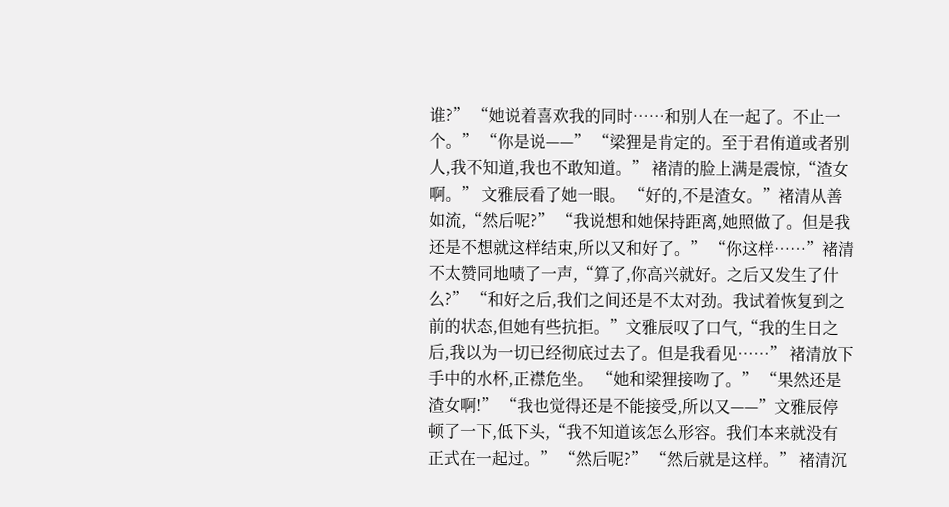谁?” “她说着喜欢我的同时……和别人在一起了。不止一个。” “你是说——” “梁狸是肯定的。至于君侑道或者别人,我不知道,我也不敢知道。” 褚清的脸上满是震惊,“渣女啊。” 文雅辰看了她一眼。 “好的,不是渣女。”褚清从善如流,“然后呢?” “我说想和她保持距离,她照做了。但是我还是不想就这样结束,所以又和好了。” “你这样……”褚清不太赞同地啧了一声,“算了,你高兴就好。之后又发生了什么?” “和好之后,我们之间还是不太对劲。我试着恢复到之前的状态,但她有些抗拒。”文雅辰叹了口气,“我的生日之后,我以为一切已经彻底过去了。但是我看见……” 褚清放下手中的水杯,正襟危坐。 “她和梁狸接吻了。” “果然还是渣女啊!” “我也觉得还是不能接受,所以又——”文雅辰停顿了一下,低下头,“我不知道该怎么形容。我们本来就没有正式在一起过。” “然后呢?” “然后就是这样。” 褚清沉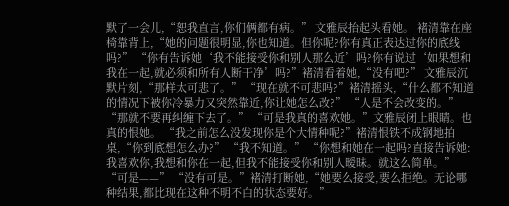默了一会儿,“恕我直言,你们俩都有病。” 文雅辰抬起头看她。 褚清靠在座椅靠背上,“她的问题很明显,你也知道。但你呢?你有真正表达过你的底线吗?” “你有告诉她‘我不能接受你和别人那么近’吗?你有说过‘如果想和我在一起,就必须和所有人断干净’吗?”褚清看着她,“没有吧?” 文雅辰沉默片刻,“那样太可悲了。” “现在就不可悲吗?”褚清摇头,“什么都不知道的情况下被你冷暴力又突然靠近,你让她怎么改?” “人是不会改变的。” “那就不要再纠缠下去了。” “可是我真的喜欢她。”文雅辰闭上眼睛。也真的恨她。 “我之前怎么没发现你是个大情种呢?”褚清恨铁不成钢地拍桌,“你到底想怎么办?” “我不知道。” “你想和她在一起吗?直接告诉她:我喜欢你,我想和你在一起,但我不能接受你和别人暧昧。就这么简单。” “可是——” “没有可是。”褚清打断她,“她要么接受,要么拒绝。无论哪种结果,都比现在这种不明不白的状态要好。”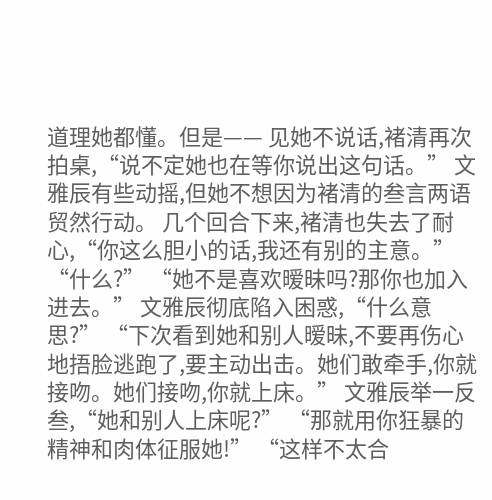道理她都懂。但是—— 见她不说话,褚清再次拍桌,“说不定她也在等你说出这句话。” 文雅辰有些动摇,但她不想因为褚清的叁言两语贸然行动。 几个回合下来,褚清也失去了耐心,“你这么胆小的话,我还有别的主意。” “什么?” “她不是喜欢暧昧吗?那你也加入进去。” 文雅辰彻底陷入困惑,“什么意思?” “下次看到她和别人暧昧,不要再伤心地捂脸逃跑了,要主动出击。她们敢牵手,你就接吻。她们接吻,你就上床。” 文雅辰举一反叁,“她和别人上床呢?” “那就用你狂暴的精神和肉体征服她!” “这样不太合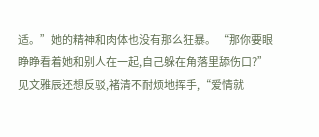适。”她的精神和肉体也没有那么狂暴。 “那你要眼睁睁看着她和别人在一起,自己躲在角落里舔伤口?”见文雅辰还想反驳,褚清不耐烦地挥手,“爱情就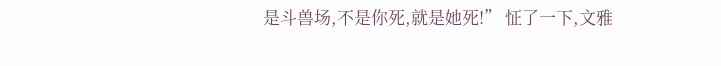是斗兽场,不是你死,就是她死!” 怔了一下,文雅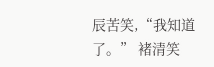辰苦笑,“我知道了。” 褚清笑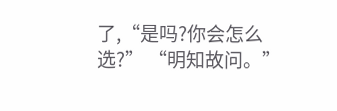了,“是吗?你会怎么选?” “明知故问。”